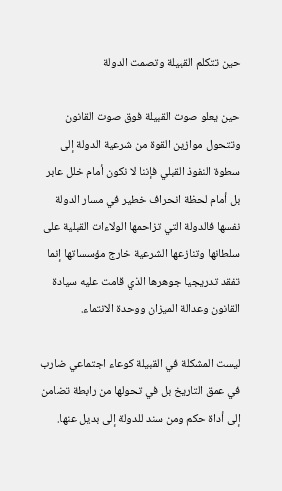حين تتكلم القبيلة وتصمت الدولة

حين يعلو صوت القبيلة فوق صوت القانون وتتحول موازين القوة من شرعية الدولة إلى سطوة النفوذ القبلي فإننا لا نكون أمام خلل عابر بل أمام لحظة انحراف خطير في مسار الدولة نفسها فالدولة التي تزاحمها الولاءات القبلية على سلطانها وتنازعها الشرعية خارج مؤسساتها إنما تفقد تدريجيا جوهرها الذي قامت عليه سيادة القانون وعدالة الميزان ووحدة الانتماء.

ليست المشكلة في القبيلة كوعاء اجتماعي ضارب في عمق التاريخ بل في تحولها من رابطة تضامن إلى أداة حكم ومن سند للدولة إلى بديل عنها.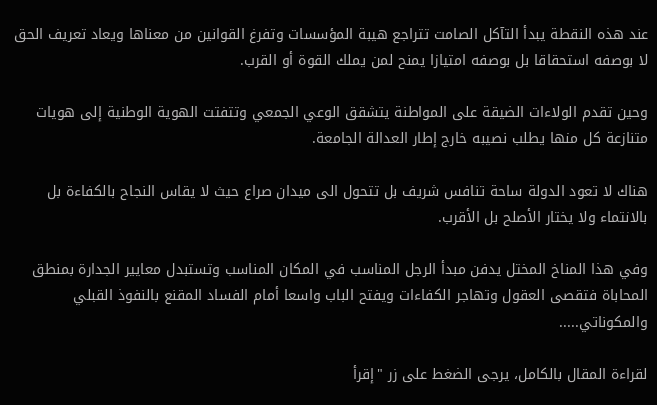عند هذه النقطة يبدأ التآكل الصامت تتراجع هيبة المؤسسات وتفرغ القوانين من معناها ويعاد تعريف الحق لا بوصفه استحقاقا بل بوصفه امتيازا يمنح لمن يملك القوة أو القرب.

وحين تقدم الولاءات الضيقة على المواطنة يتشقق الوعي الجمعي وتتفتت الهوية الوطنية إلى هويات متنازعة كل منها يطلب نصيبه خارج إطار العدالة الجامعة.

هناك لا تعود الدولة ساحة تنافس شريف بل تتحول الى ميدان صراع حيث لا يقاس النجاح بالكفاءة بل بالانتماء ولا يختار الأصلح بل الأقرب.

وفي هذا المناخ المختل يدفن مبدأ الرجل المناسب في المكان المناسب وتستبدل معايير الجدارة بمنطق المحاباة فتقصى العقول وتهاجر الكفاءات ويفتح الباب واسعا أمام الفساد المقنع بالنفوذ القبلي والمكوناتي.....

لقراءة المقال بالكامل، يرجى الضغط على زر "إقرأ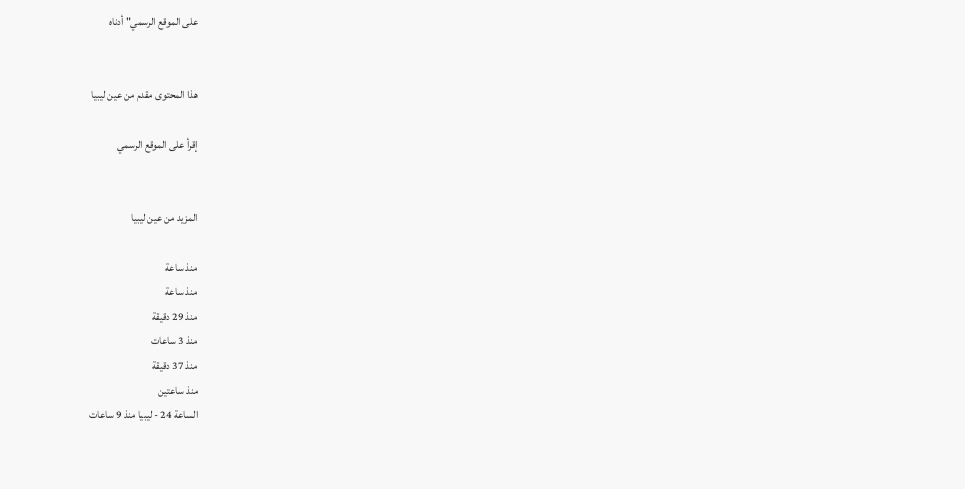على الموقع الرسمي" أدناه


هذا المحتوى مقدم من عين ليبيا

إقرأ على الموقع الرسمي


المزيد من عين ليبيا

منذ ساعة
منذ ساعة
منذ 29 دقيقة
منذ 3 ساعات
منذ 37 دقيقة
منذ ساعتين
الساعة 24 - ليبيا منذ 9 ساعات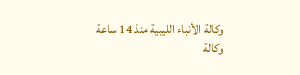وكالة الأنباء الليبية منذ 14 ساعة
وكالة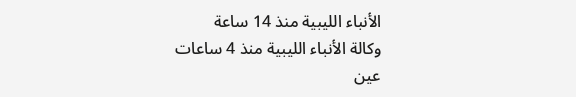الأنباء الليبية منذ 14 ساعة
وكالة الأنباء الليبية منذ 4 ساعات
عين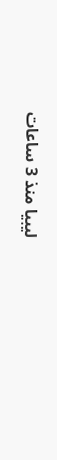ليبيا منذ 3 ساعات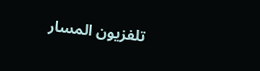تلفزيون المسار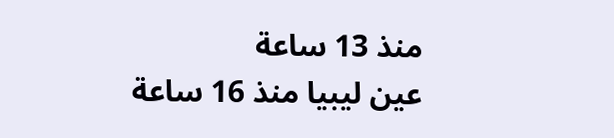منذ 13 ساعة
عين ليبيا منذ 16 ساعة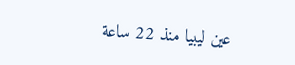عين ليبيا منذ 22 ساعة